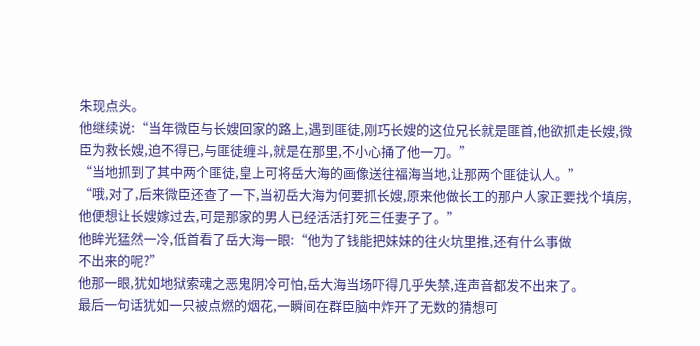朱现点头。
他继续说:“当年微臣与长嫂回家的路上,遇到匪徒,刚巧长嫂的这位兄长就是匪首,他欲抓走长嫂,微臣为救长嫂,迫不得已,与匪徒缠斗,就是在那里,不小心捅了他一刀。”
“当地抓到了其中两个匪徒,皇上可将岳大海的画像送往福海当地,让那两个匪徒认人。”
“哦,对了,后来微臣还查了一下,当初岳大海为何要抓长嫂,原来他做长工的那户人家正要找个填房,他便想让长嫂嫁过去,可是那家的男人已经活活打死三任妻子了。”
他眸光猛然一冷,低首看了岳大海一眼:“他为了钱能把妹妹的往火坑里推,还有什么事做
不出来的呢?”
他那一眼,犹如地狱索魂之恶鬼阴冷可怕,岳大海当场吓得几乎失禁,连声音都发不出来了。
最后一句话犹如一只被点燃的烟花,一瞬间在群臣脑中炸开了无数的猜想可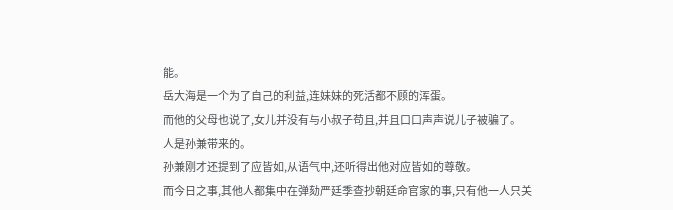能。
岳大海是一个为了自己的利益,连妹妹的死活都不顾的浑蛋。
而他的父母也说了,女儿并没有与小叔子苟且,并且口口声声说儿子被骗了。
人是孙兼带来的。
孙兼刚才还提到了应皆如,从语气中,还听得出他对应皆如的尊敬。
而今日之事,其他人都集中在弹劾严廷季查抄朝廷命官家的事,只有他一人只关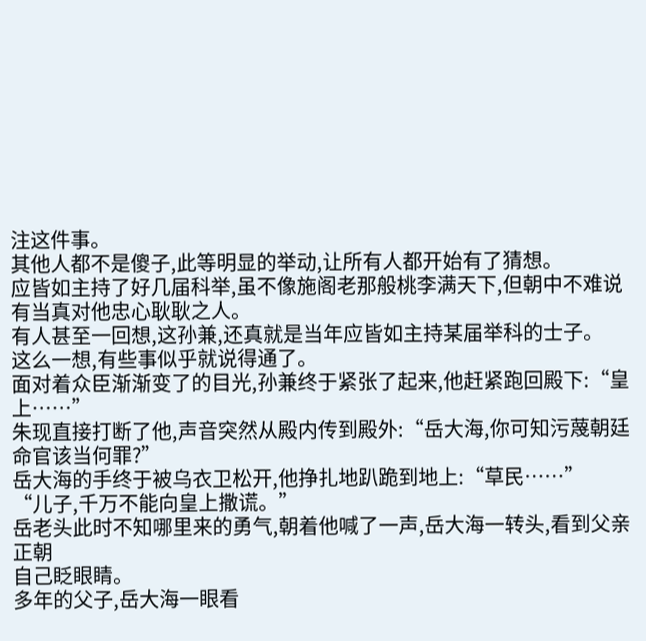注这件事。
其他人都不是傻子,此等明显的举动,让所有人都开始有了猜想。
应皆如主持了好几届科举,虽不像施阁老那般桃李满天下,但朝中不难说有当真对他忠心耿耿之人。
有人甚至一回想,这孙兼,还真就是当年应皆如主持某届举科的士子。
这么一想,有些事似乎就说得通了。
面对着众臣渐渐变了的目光,孙兼终于紧张了起来,他赶紧跑回殿下:“皇上……”
朱现直接打断了他,声音突然从殿内传到殿外:“岳大海,你可知污蔑朝廷命官该当何罪?”
岳大海的手终于被乌衣卫松开,他挣扎地趴跪到地上:“草民……”
“儿子,千万不能向皇上撒谎。”
岳老头此时不知哪里来的勇气,朝着他喊了一声,岳大海一转头,看到父亲正朝
自己眨眼睛。
多年的父子,岳大海一眼看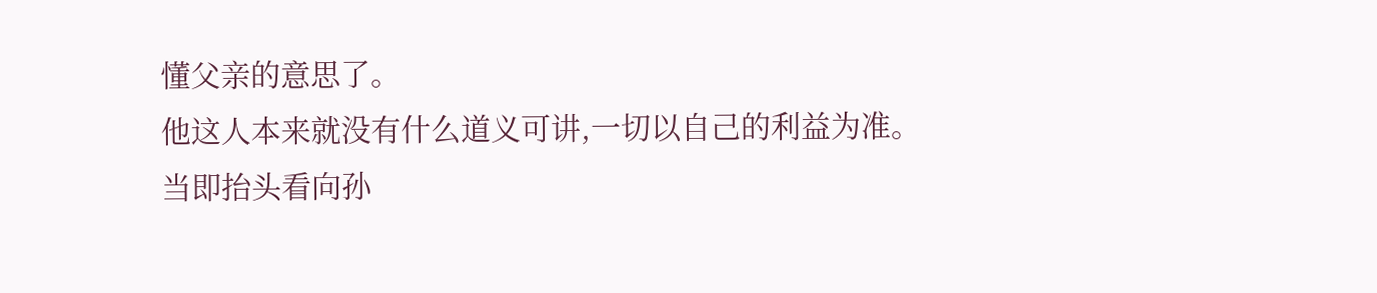懂父亲的意思了。
他这人本来就没有什么道义可讲,一切以自己的利益为准。
当即抬头看向孙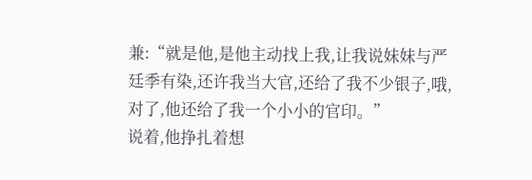兼:“就是他,是他主动找上我,让我说妹妹与严廷季有染,还许我当大官,还给了我不少银子,哦,对了,他还给了我一个小小的官印。”
说着,他挣扎着想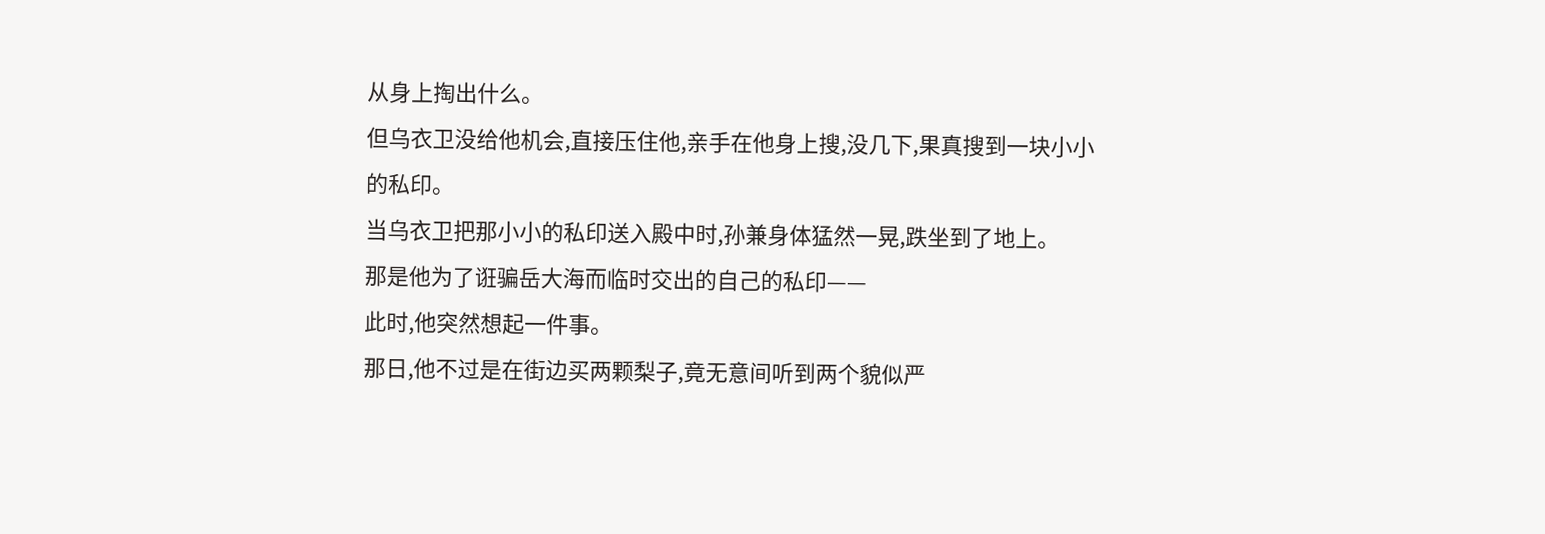从身上掏出什么。
但乌衣卫没给他机会,直接压住他,亲手在他身上搜,没几下,果真搜到一块小小的私印。
当乌衣卫把那小小的私印送入殿中时,孙兼身体猛然一晃,跌坐到了地上。
那是他为了诳骗岳大海而临时交出的自己的私印——
此时,他突然想起一件事。
那日,他不过是在街边买两颗梨子,竟无意间听到两个貌似严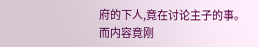府的下人,竟在讨论主子的事。
而内容竟刚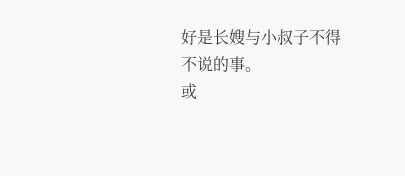好是长嫂与小叔子不得不说的事。
或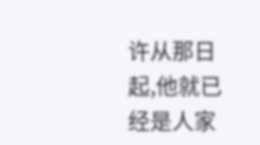许从那日起,他就已经是人家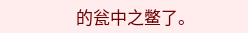的瓮中之鳖了。